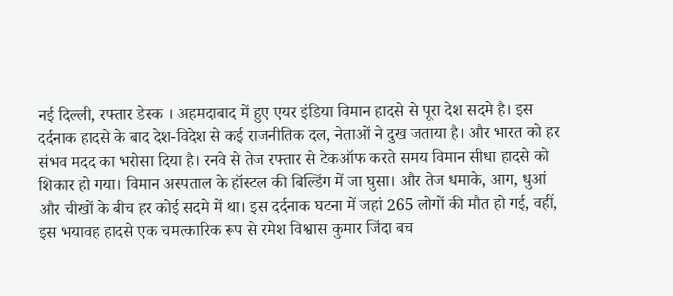नई दिल्ली, रफ्तार डेस्क । अहमदाबाद में हुए एयर इंडिया विमान हादसे से पूरा देश सदमे है। इस दर्दनाक हादसे के बाद देश-विदेश से कई राजनीतिक दल, नेताओं ने दुख जताया है। और भारत को हर संभव मदद का भरोसा दिया है। रनवे से तेज रफ्तार से टेकऑफ करते समय विमान सीधा हादसे को शिकार हो गया। विमान अस्पताल के हॉस्टल की बिल्डिंग में जा घुसा। और तेज धमाके, आग, धुआं और चीखों के बीच हर कोई सदमे में था। इस दर्दनाक घटना में जहां 265 लोगों की मौत हो गई, वहीं, इस भयावह हादसे एक चमत्कारिक रूप से रमेश विश्वास कुमार जिंदा बच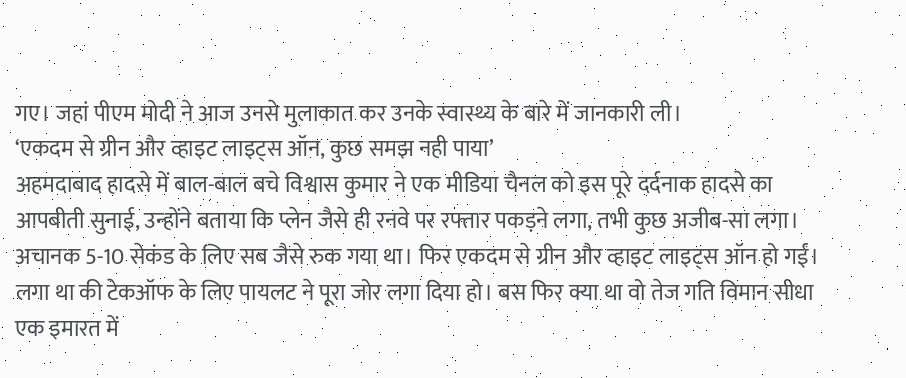गए। जहां पीएम मोदी ने आज उनसे मुलाकात कर उनके स्वास्थ्य के बारे में जानकारी ली।
‘एकदम से ग्रीन और व्हाइट लाइट्स ऑन, कुछ समझ नही पाया’
अहमदाबाद हादसे में बाल-बाल बचे विश्वास कुमार ने एक मीडिया चैनल को इस पूरे दर्दनाक हादसे का आपबीती सुनाई, उन्होंने बताया कि प्लेन जैसे ही रनवे पर रफ्तार पकड़ने लगा, तभी कुछ अजीब-सा लगा। अचानक 5-10 सेकंड के लिए सब जैसे रुक गया था। फिर एकदम से ग्रीन और व्हाइट लाइट्स ऑन हो गईं। लगा था की टेकऑफ के लिए पायलट ने पूरा जोर लगा दिया हो। बस फिर क्या था वो तेज गति विमान सीधा एक इमारत में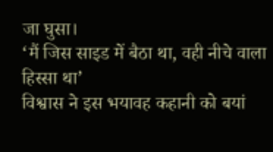जा घुसा।
‘मैं जिस साइड में बैठा था, वही नीचे वाला हिस्सा था’
विश्वास ने इस भयावह कहानी को बयां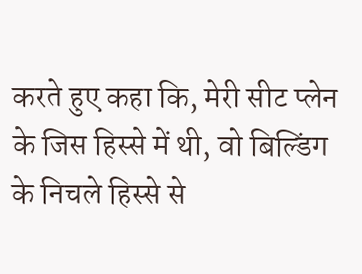करते हुए कहा कि, मेरी सीट प्लेन के जिस हिस्से में थी, वो बिल्डिंग के निचले हिस्से से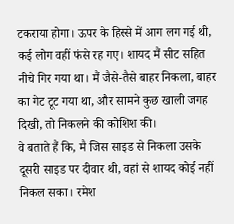टकराया होगा। ऊपर के हिस्से में आग लग गई थी, कई लोग वहीं फंसे रह गए। शायद मैं सीट सहित नीचे गिर गया था। मैं जैसे-तैसे बाहर निकला, बाहर का गेट टूट गया था, और सामने कुछ खाली जगह दिखी, तो निकलने की कोशिश की।
वे बताते हैं कि, मै जिस साइड से निकला उसके दूसरी साइड पर दीवार थी, वहां से शायद कोई नहीं निकल सका। रमेश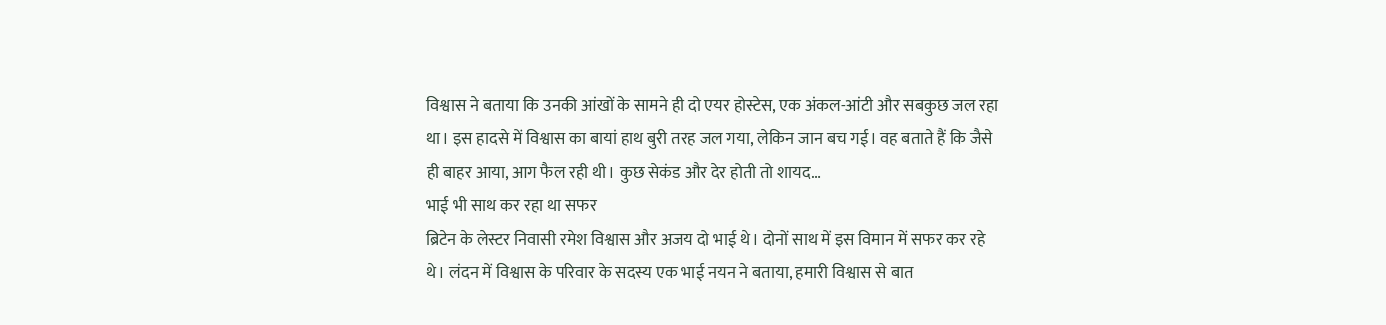विश्वास ने बताया कि उनकी आंखों के सामने ही दो एयर होस्टेस, एक अंकल-आंटी और सबकुछ जल रहा था। इस हादसे में विश्वास का बायां हाथ बुरी तरह जल गया, लेकिन जान बच गई। वह बताते हैं कि जैसे ही बाहर आया, आग फैल रही थी। कुछ सेकंड और देर होती तो शायद…
भाई भी साथ कर रहा था सफर
ब्रिटेन के लेस्टर निवासी रमेश विश्वास और अजय दो भाई थे। दोनों साथ में इस विमान में सफर कर रहे थे। लंदन में विश्वास के परिवार के सदस्य एक भाई नयन ने बताया, हमारी विश्वास से बात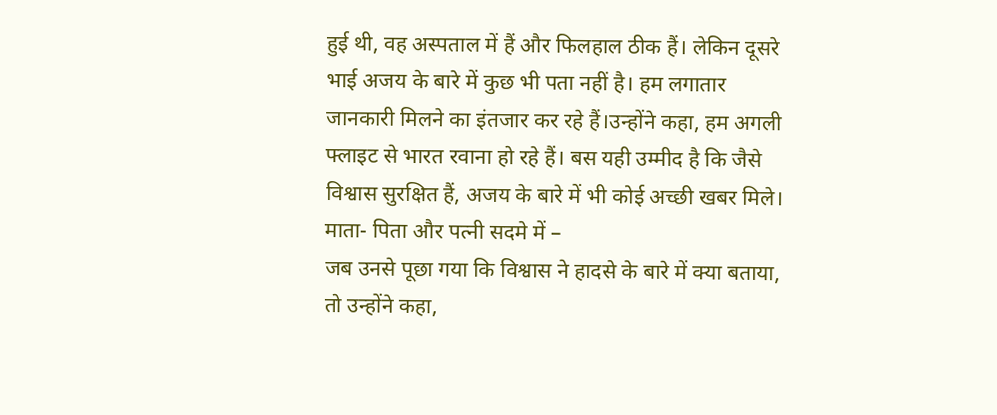हुई थी, वह अस्पताल में हैं और फिलहाल ठीक हैं। लेकिन दूसरे भाई अजय के बारे में कुछ भी पता नहीं है। हम लगातार जानकारी मिलने का इंतजार कर रहे हैं।उन्होंने कहा, हम अगली फ्लाइट से भारत रवाना हो रहे हैं। बस यही उम्मीद है कि जैसे विश्वास सुरक्षित हैं, अजय के बारे में भी कोई अच्छी खबर मिले।
माता- पिता और पत्नी सदमे में –
जब उनसे पूछा गया कि विश्वास ने हादसे के बारे में क्या बताया, तो उन्होंने कहा,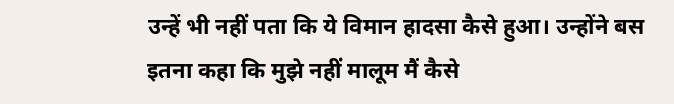उन्हें भी नहीं पता कि ये विमान हादसा कैसे हुआ। उन्होंने बस इतना कहा कि मुझे नहीं मालूम मैं कैसे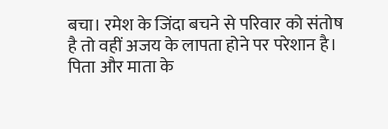बचा। रमेश के जिंदा बचने से परिवार को संतोष है तो वहीं अजय के लापता होने पर परेशान है। पिता और माता के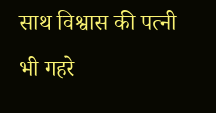साथ विश्वास की पत्नी भी गहरे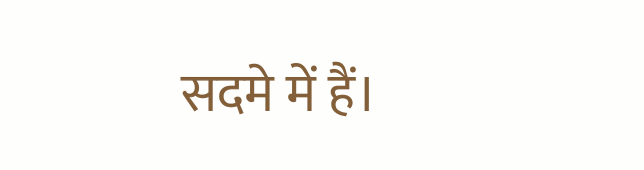सदमे में हैं।